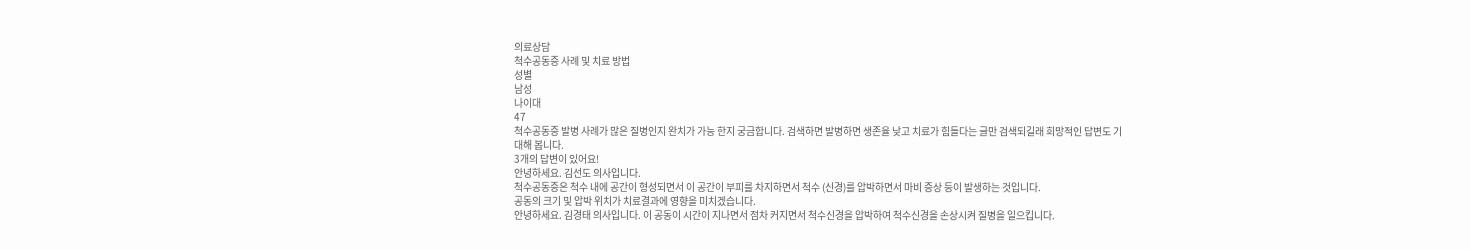의료상담
척수공동증 사례 및 치료 방법
성별
남성
나이대
47
척수공동증 발병 사례가 많은 질병인지 완치가 가능 한지 궁금합니다. 검색하면 발병하면 생존율 낮고 치료가 힘들다는 글만 검색되길래 희망적인 답변도 기대해 봅니다.
3개의 답변이 있어요!
안녕하세요. 김선도 의사입니다.
척수공동증은 척수 내에 공간이 형성되면서 이 공간이 부피를 차지하면서 척수 (신경)를 압박하면서 마비 증상 등이 발생하는 것입니다.
공동의 크기 및 압박 위치가 치료결과에 영향을 미치겠습니다.
안녕하세요. 김경태 의사입니다. 이 공동이 시간이 지나면서 점차 커지면서 척수신경을 압박하여 척수신경을 손상시켜 질병을 일으킵니다.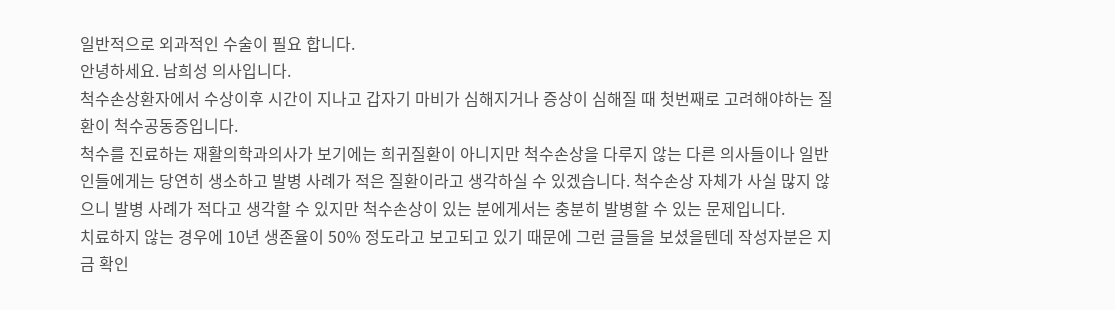일반적으로 외과적인 수술이 필요 합니다.
안녕하세요. 남희성 의사입니다.
척수손상환자에서 수상이후 시간이 지나고 갑자기 마비가 심해지거나 증상이 심해질 때 첫번째로 고려해야하는 질환이 척수공동증입니다.
척수를 진료하는 재활의학과의사가 보기에는 희귀질환이 아니지만 척수손상을 다루지 않는 다른 의사들이나 일반인들에게는 당연히 생소하고 발병 사례가 적은 질환이라고 생각하실 수 있겠습니다. 척수손상 자체가 사실 많지 않으니 발병 사례가 적다고 생각할 수 있지만 척수손상이 있는 분에게서는 충분히 발병할 수 있는 문제입니다.
치료하지 않는 경우에 10년 생존율이 50% 정도라고 보고되고 있기 때문에 그런 글들을 보셨을텐데 작성자분은 지금 확인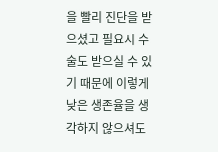을 빨리 진단을 받으셨고 필요시 수술도 받으실 수 있기 때문에 이렇게 낮은 생존율을 생각하지 않으셔도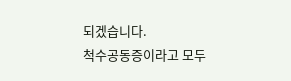되겠습니다.
척수공동증이라고 모두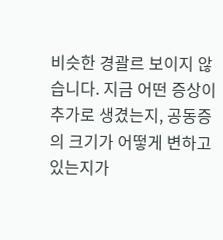비슷한 경괄르 보이지 않습니다. 지금 어떤 증상이 추가로 생겼는지, 공동증의 크기가 어떻게 변하고 있는지가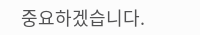중요하겠습니다.